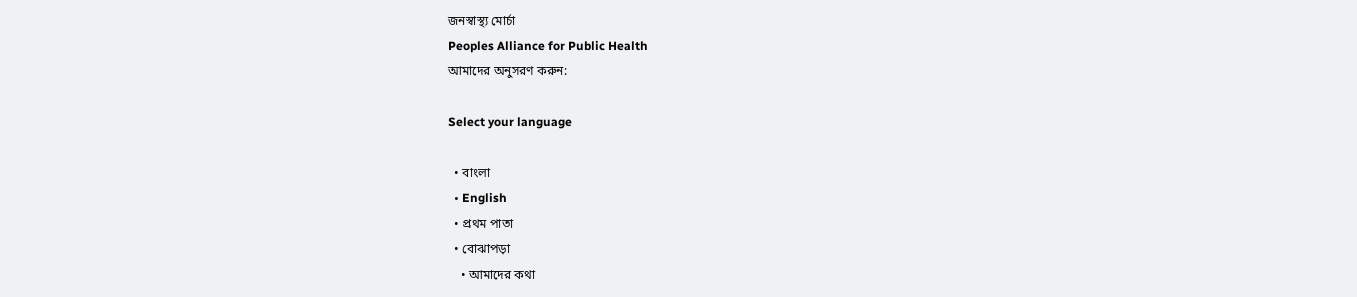জনস্বাস্থ্য মোর্চা
Peoples Alliance for Public Health
আমাদের অনুসরণ করুন:

Select your language

  • বাংলা
  • English
  • প্রথম পাতা
  • বোঝাপড়া
    • আমাদের কথা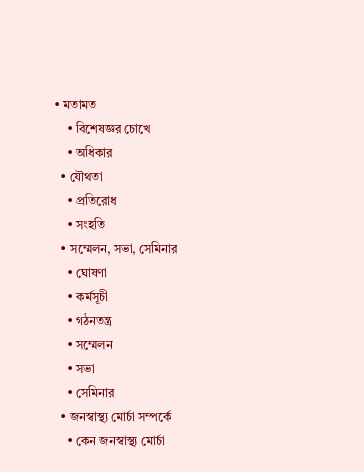• মতামত
    • বিশেষজ্ঞর চোখে
    • অধিকার
  • যৌথতা
    • প্রতিরোধ
    • সংহতি
  • সম্মেলন, সভা, সেমিনার
    • ঘোষণা
    • কর্মসূচী
    • গঠনতন্ত্র
    • সম্মেলন
    • সভা
    • সেমিনার
  • জনস্বাস্থ্য মোর্চা সম্পর্কে
    • কেন জনস্বাস্থ্য মোর্চা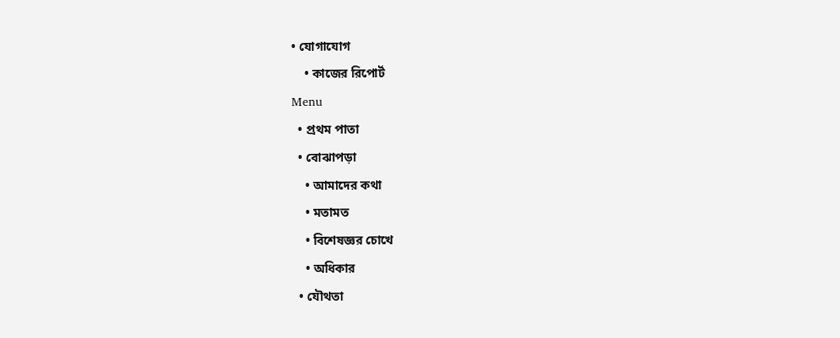• যোগাযোগ
    • কাজের রিপোর্ট
Menu
  • প্রথম পাতা
  • বোঝাপড়া
    • আমাদের কথা
    • মতামত
    • বিশেষজ্ঞর চোখে
    • অধিকার
  • যৌথতা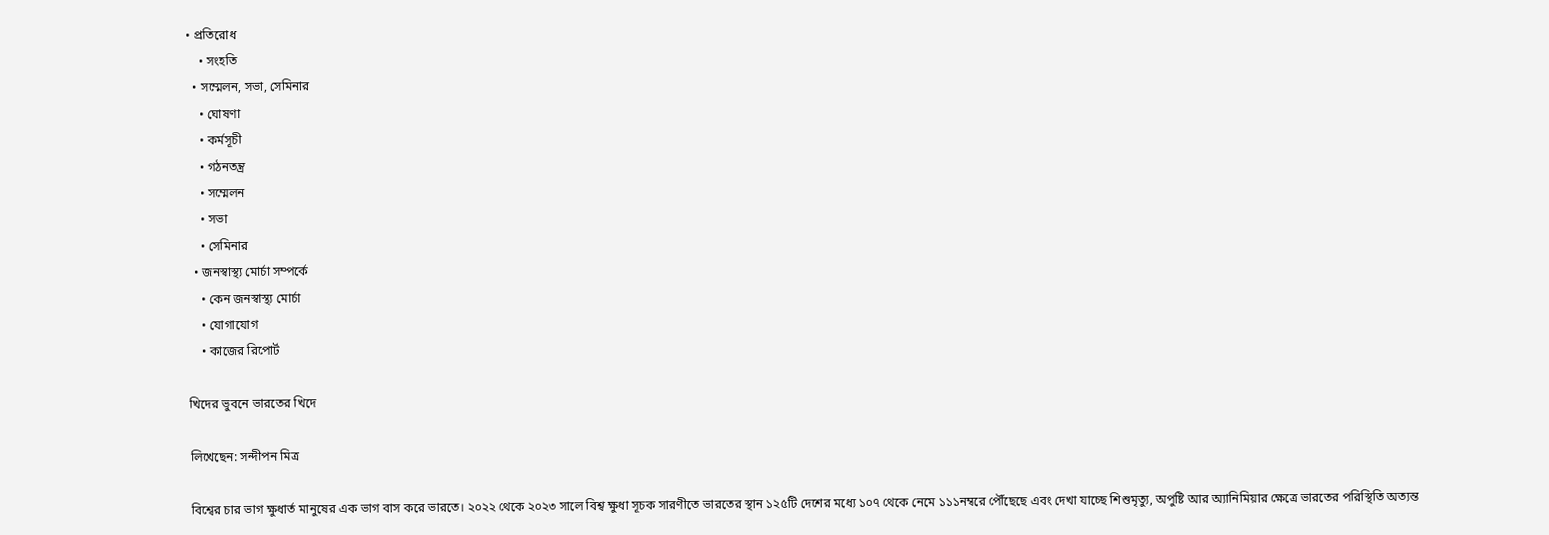• প্রতিরোধ
    • সংহতি
  • সম্মেলন, সভা, সেমিনার
    • ঘোষণা
    • কর্মসূচী
    • গঠনতন্ত্র
    • সম্মেলন
    • সভা
    • সেমিনার
  • জনস্বাস্থ্য মোর্চা সম্পর্কে
    • কেন জনস্বাস্থ্য মোর্চা
    • যোগাযোগ
    • কাজের রিপোর্ট

খিদের ভুবনে ভারতের খিদে

লিখেছেন: সন্দীপন মিত্র

বিশ্বের চার ভাগ ক্ষুধার্ত মানুষের এক ভাগ বাস করে ভারতে। ২০২২ থেকে ২০২৩ সালে বিশ্ব ক্ষুধা সূচক সারণীতে ভারতের স্থান ১২৫টি দেশের মধ্যে ১০৭ থেকে নেমে ১১১নম্বরে পৌঁছেছে এবং দেখা যাচ্ছে শিশুমৃত্যু, অপুষ্টি আর অ্যানিমিয়ার ক্ষেত্রে ভারতের পরিস্থিতি অত্যন্ত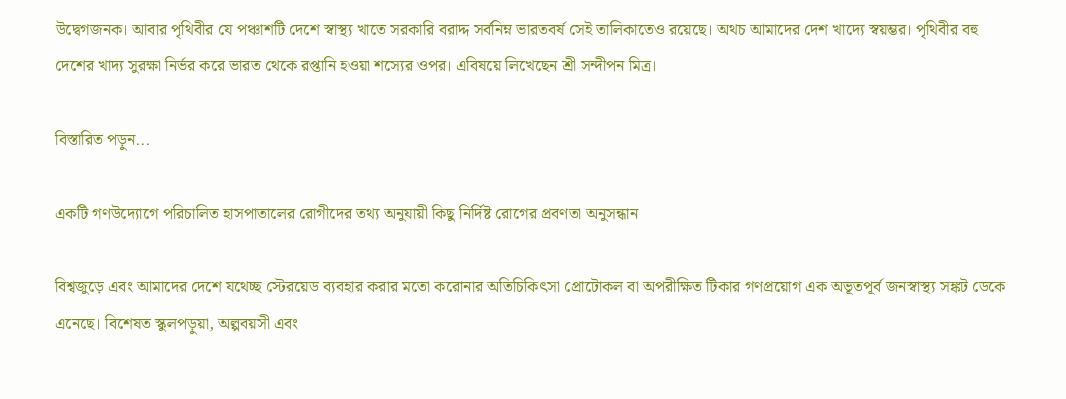উদ্বেগজনক। আবার পৃথিবীর যে পঞ্চাশটি দেশে স্বাস্থ্য খাতে সরকারি বরাদ্দ সর্বনিম্ন ভারতবর্ষ সেই তালিকাতেও রয়েছে। অথচ আমাদের দেশ খাদ্যে স্বয়ম্ভর। পৃথিবীর বহু দেশের খাদ্য সুরক্ষা নির্ভর করে ভারত থেকে রপ্তানি হওয়া শস্যের ওপর। এবিষয়ে লিখেছেন শ্রী সন্দীপন মিত্র।

বিস্তারিত পড়ুন...

একটি গণউদ্যোগে পরিচালিত হাসপাতালের রোগীদের তথ্য অনুযায়ী কিছু নির্দিষ্ট রোগের প্রবণতা অনুসন্ধান

বিশ্বজুড়ে এবং আমাদের দেশে যথেচ্ছ স্টেরয়েড ব্যবহার করার মতো করোনার অতিচিকিৎসা প্রোটোকল বা অপরীক্ষিত টিকার গণপ্রয়োগ এক অভূতপূর্ব জনস্বাস্থ্য সঙ্কট ডেকে এনেছে। বিশেষত স্কুলপড়ুয়া, অল্পবয়সী এবং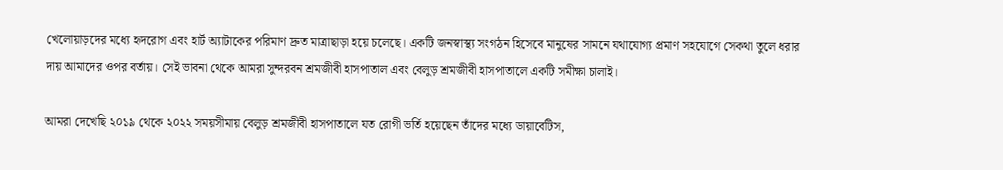খেলোয়াড়দের মধ্যে হৃদরোগ এবং হার্ট অ্যাটাকের পরিমাণ দ্রুত মাত্রাছাড়া হয়ে চলেছে। একটি জনস্বাস্থ্য সংগঠন হিসেবে মানুষের সামনে যথাযোগ্য প্রমাণ সহযোগে সেকথা তুলে ধরার দায় আমাদের ওপর বর্তায়। সেই ভাবনা থেকে আমরা সুন্দরবন শ্রমজীবী হাসপাতাল এবং বেলুড় শ্রমজীবী হাসপাতালে একটি সমীক্ষা চালাই।

আমরা দেখেছি ২০১৯ থেকে ২০২২ সময়সীমায় বেলুড় শ্রমজীবী হাসপাতালে যত রোগী ভর্তি হয়েছেন তাঁদের মধ্যে ডায়াবেটিস,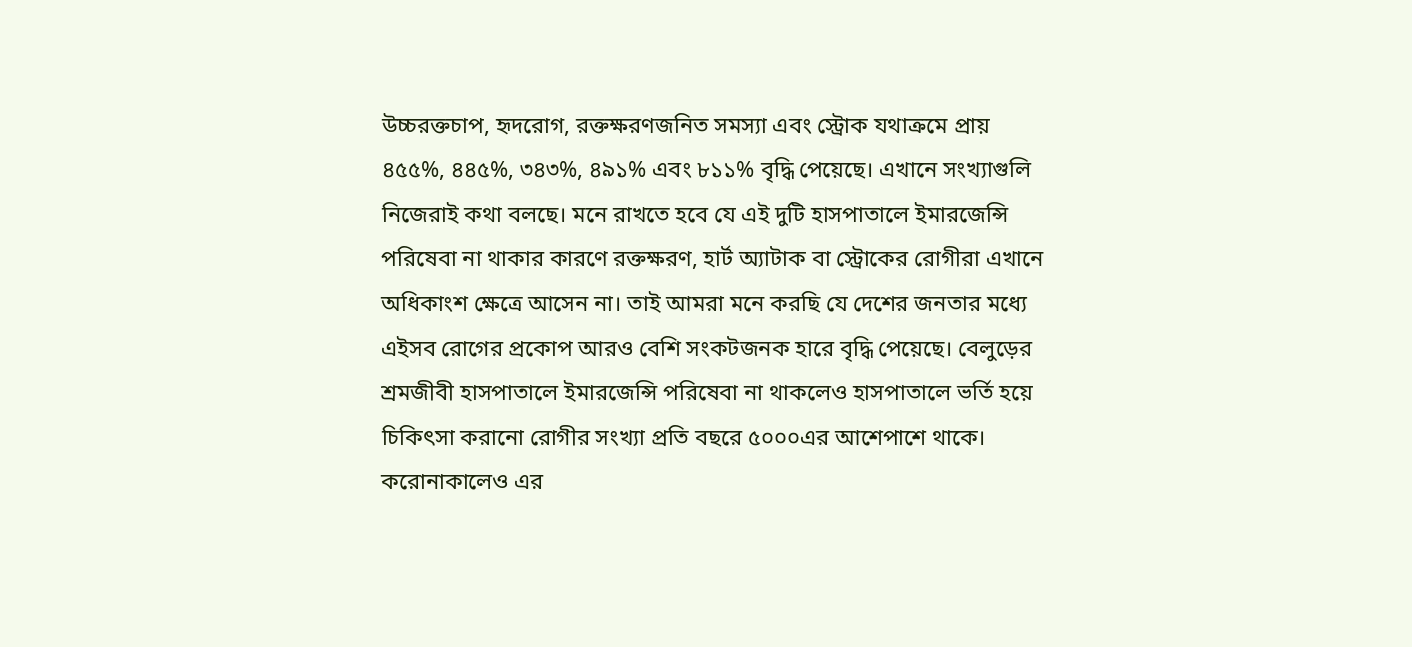উচ্চরক্তচাপ, হৃদরোগ, রক্তক্ষরণজনিত সমস্যা এবং স্ট্রোক যথাক্রমে প্রায় ৪৫৫%, ৪৪৫%, ৩৪৩%, ৪৯১% এবং ৮১১% বৃদ্ধি পেয়েছে। এখানে সংখ্যাগুলি নিজেরাই কথা বলছে। মনে রাখতে হবে যে এই দুটি হাসপাতালে ইমারজেন্সি পরিষেবা না থাকার কারণে রক্তক্ষরণ, হার্ট অ্যাটাক বা স্ট্রোকের রোগীরা এখানে অধিকাংশ ক্ষেত্রে আসেন না। তাই আমরা মনে করছি যে দেশের জনতার মধ্যে এইসব রোগের প্রকোপ আরও বেশি সংকটজনক হারে বৃদ্ধি পেয়েছে। বেলুড়ের শ্রমজীবী হাসপাতালে ইমারজেন্সি পরিষেবা না থাকলেও হাসপাতালে ভর্তি হয়ে চিকিৎসা করানো রোগীর সংখ্যা প্রতি বছরে ৫০০০এর আশেপাশে থাকে। করোনাকালেও এর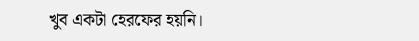খুব একটা হেরফের হয়নি।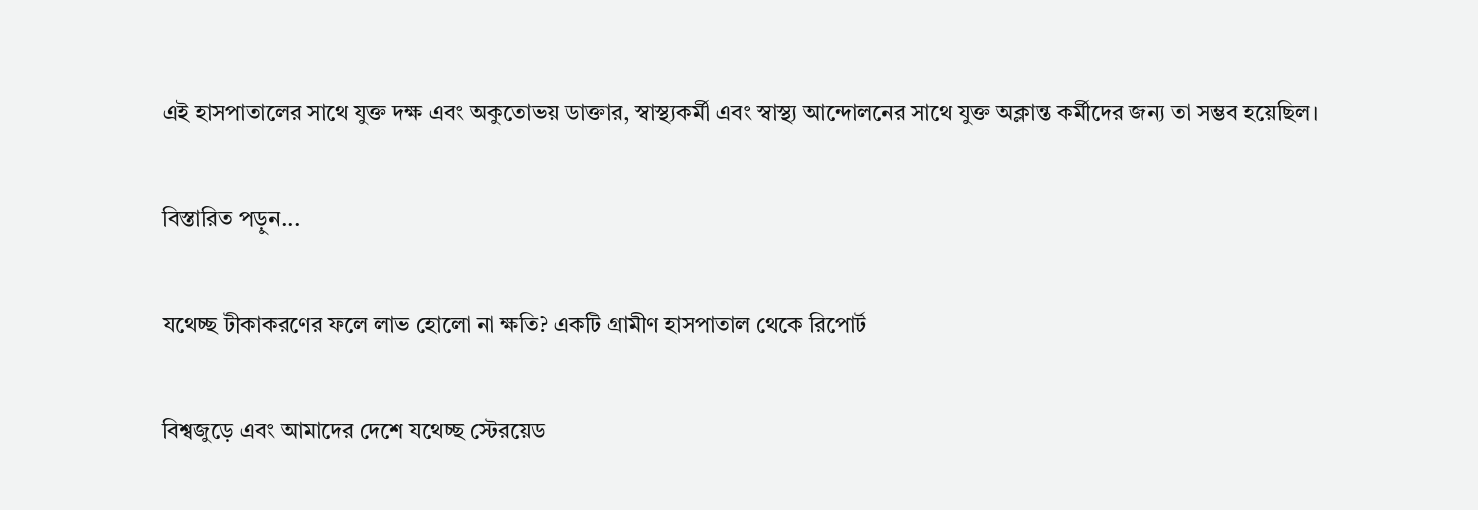এই হাসপাতালের সাথে যুক্ত দক্ষ এবং অকুতোভয় ডাক্তার, স্বাস্থ্যকর্মী এবং স্বাস্থ্য আন্দোলনের সাথে যুক্ত অক্লান্ত কর্মীদের জন্য তা সম্ভব হয়েছিল।

বিস্তারিত পড়ুন...

যথেচ্ছ টীকাকরণের ফলে লাভ হোলো না ক্ষতি? একটি গ্রামীণ হাসপাতাল থেকে রিপোর্ট

বিশ্বজুড়ে এবং আমাদের দেশে যথেচ্ছ স্টেরয়েড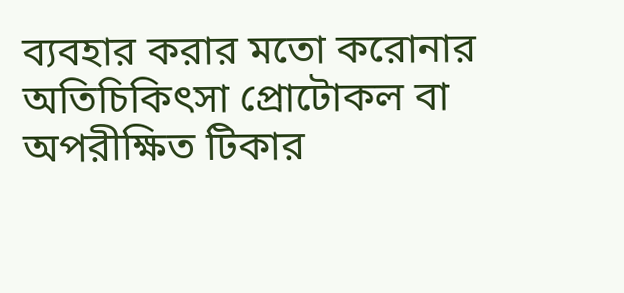ব্যবহার করার মতো করোনার অতিচিকিৎসা প্রোটোকল বা অপরীক্ষিত টিকার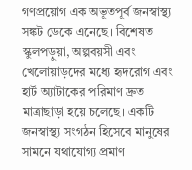গণপ্রয়োগ এক অভূতপূর্ব জনস্বাস্থ্য সঙ্কট ডেকে এনেছে। বিশেষত স্কুলপড়ুয়া, অল্পবয়সী এবং খেলোয়াড়দের মধ্যে হৃদরোগ এবং হার্ট অ্যাটাকের পরিমাণ দ্রুত মাত্রাছাড়া হয়ে চলেছে। একটি জনস্বাস্থ্য সংগঠন হিসেবে মানুষের সামনে যথাযোগ্য প্রমাণ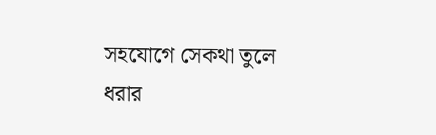সহযোগে সেকথা তুলে ধরার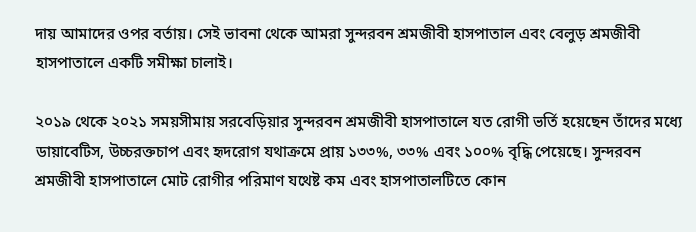দায় আমাদের ওপর বর্তায়। সেই ভাবনা থেকে আমরা সুন্দরবন শ্রমজীবী হাসপাতাল এবং বেলুড় শ্রমজীবী হাসপাতালে একটি সমীক্ষা চালাই।

২০১৯ থেকে ২০২১ সময়সীমায় সরবেড়িয়ার সুন্দরবন শ্রমজীবী হাসপাতালে যত রোগী ভর্তি হয়েছেন তাঁদের মধ্যে ডায়াবেটিস, উচ্চরক্তচাপ এবং হৃদরোগ যথাক্রমে প্রায় ১৩৩%, ৩৩% এবং ১০০% বৃদ্ধি পেয়েছে। সুন্দরবন শ্রমজীবী হাসপাতালে মোট রোগীর পরিমাণ যথেষ্ট কম এবং হাসপাতালটিতে কোন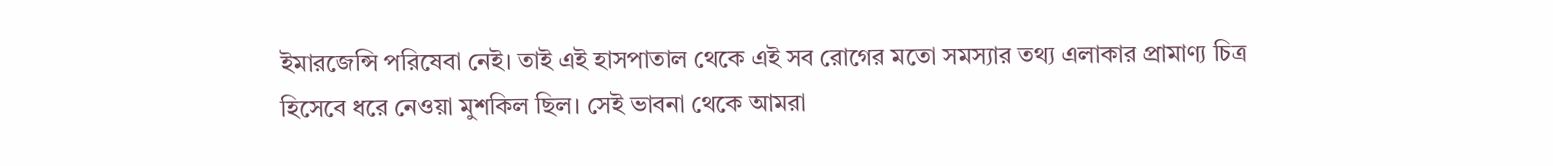ইমারজেন্সি পরিষেবা নেই। তাই এই হাসপাতাল থেকে এই সব রোগের মতো সমস্যার তথ্য এলাকার প্রামাণ্য চিত্র হিসেবে ধরে নেওয়া মুশকিল ছিল। সেই ভাবনা থেকে আমরা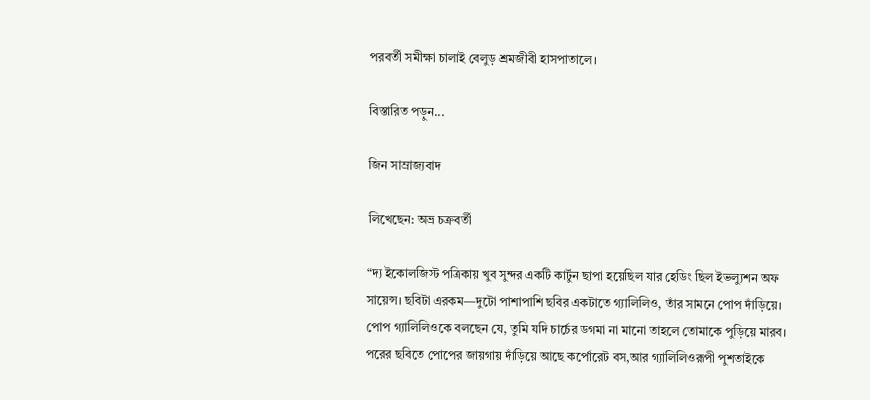পরবর্তী সমীক্ষা চালাই বেলুড় শ্রমজীবী হাসপাতালে।

বিস্তারিত পড়ুন...

জিন সাম্রাজ্যবাদ

লিখেছেন: অভ্র চক্রবর্তী

“দ্য ইকোলজিস্ট পত্রিকায় খুব সুন্দর একটি কার্টুন ছাপা হয়েছিল যার হেডিং ছিল ইভল্যুশন অফ সায়েন্স। ছবিটা এরকম—দুটো পাশাপাশি ছবির একটাতে গ্যালিলিও, তাঁর সামনে পোপ দাঁড়িয়ে। পোপ গ্যালিলিওকে বলছেন যে, তুমি যদি চার্চের ডগমা না মানো তাহলে তোমাকে পুড়িয়ে মারব। পরের ছবিতে পোপের জায়গায় দাঁড়িয়ে আছে কর্পোরেট বস,আর গ্যালিলিওরূপী পুশতাইকে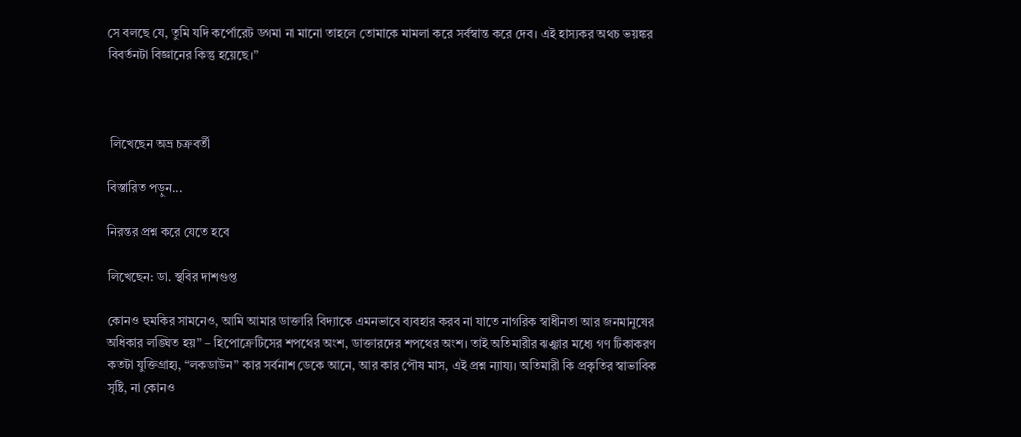সে বলছে যে, তুমি যদি কর্পোরেট ডগমা না মানো তাহলে তোমাকে মামলা করে সর্বস্বান্ত করে দেব। এই হাস্যকর অথচ ভয়ঙ্কর বিবর্তনটা বিজ্ঞানের কিন্তু হয়েছে।”



 লিখেছেন অভ্র চক্রবর্তী

বিস্তারিত পড়ুন...

নিরন্তর প্রশ্ন করে যেতে হবে

লিখেছেন: ডা. স্থবির দাশগুপ্ত

কোনও হুমকির সামনেও, আমি আমার ডাক্তারি বিদ্যাকে এমনভাবে ব্যবহার করব না যাতে নাগরিক স্বাধীনতা আর জনমানুষের অধিকার লঙ্ঘিত হয়” – হিপোক্রেটিসের শপথের অংশ, ডাক্তারদের শপথের অংশ। তাই অতিমারীর ঝঞ্ঝার মধ্যে গণ টিকাকরণ কতটা যুক্তিগ্রাহ্য, “লকডাউন” কার সর্বনাশ ডেকে আনে, আর কার পৌষ মাস, এই প্রশ্ন ন্যায্য। অতিমারী কি প্রকৃতির স্বাভাবিক সৃষ্টি, না কোনও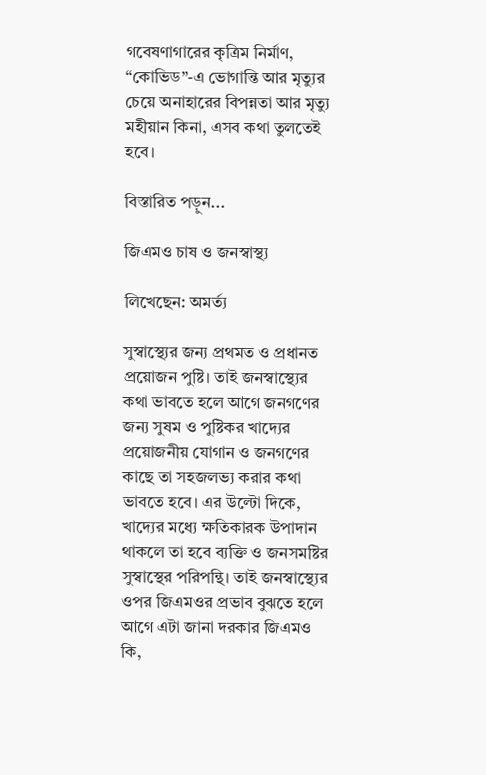গবেষণাগারের কৃত্রিম নির্মাণ, “কোভিড”-এ ভোগান্তি আর মৃত্যুর চেয়ে অনাহারের বিপন্নতা আর মৃত্যু মহীয়ান কিনা, এসব কথা তুলতেই হবে।

বিস্তারিত পড়ুন...

জিএমও চাষ ও জনস্বাস্থ্য

লিখেছেন: অমর্ত্য

সুস্বাস্থ্যের জন্য প্রথমত ও প্রধানত প্রয়োজন পুষ্টি। তাই জনস্বাস্থ্যের কথা ভাবতে হলে আগে জনগণের জন্য সুষম ও পুষ্টিকর খাদ্যের প্রয়োজনীয় যোগান ও জনগণের কাছে তা সহজলভ্য করার কথা ভাবতে হবে। এর উল্টো দিকে, খাদ্যের মধ্যে ক্ষতিকারক উপাদান থাকলে তা হবে ব্যক্তি ও জনসমষ্টির সুস্বাস্থের পরিপন্থি। তাই জনস্বাস্থ্যের ওপর জিএমওর প্রভাব বুঝতে হলে আগে এটা জানা দরকার জিএমও কি,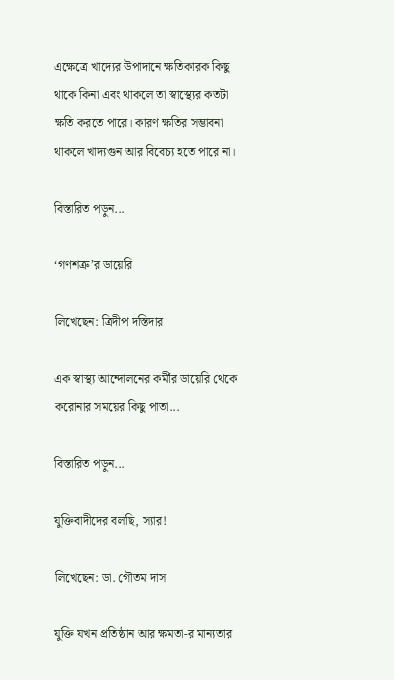এক্ষেত্রে খাদ্যের উপাদানে ক্ষতিকারক কিছু থাকে কিনা এবং থাকলে তা স্বাস্থ্যের কতটা ক্ষতি করতে পারে। কারণ ক্ষতির সম্ভাবনা থাকলে খাদ্যগুন আর বিবেচ্য হতে পারে না।

বিস্তারিত পড়ুন...

‘গণশত্রু’র ডায়েরি

লিখেছেন: ত্রিদীপ দস্তিদার

এক স্বাস্থ্য আন্দোলনের কর্মীর ডায়েরি থেকে করোনার সময়ের কিছু পাতা...

বিস্তারিত পড়ুন...

যুক্তিবাদীদের বলছি, স্যার!

লিখেছেন: ডা. গৌতম দাস

যুক্তি যখন প্রতিষ্ঠান আর ক্ষমতা-র মান্যতার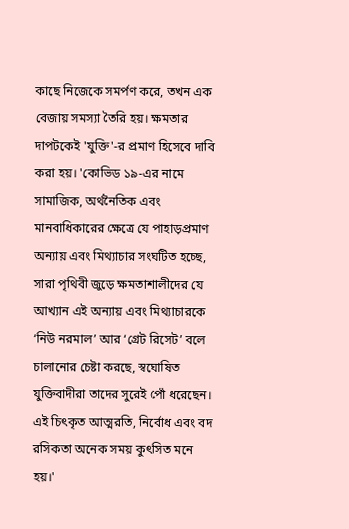কাছে নিজেকে সমর্পণ করে, তখন এক বেজায় সমস্যা তৈরি হয়। ক্ষমতার দাপটকেই 'যুক্তি'-র প্রমাণ হিসেবে দাবি করা হয়। 'কোভিড ১৯-এর নামে সামাজিক, অর্থনৈতিক এবং মানবাধিকারের ক্ষেত্রে যে পাহাড়প্রমাণ অন্যায় এবং মিথ্যাচার সংঘটিত হচ্ছে, সারা পৃথিবী জুড়ে ক্ষমতাশালীদের যে আখ্যান এই অন্যায় এবং মিথ্যাচারকে ‘নিউ নরমাল’ আর ‘গ্রেট রিসেট’ বলে চালানোর চেষ্টা করছে, স্বঘোষিত যুক্তিবাদীরা তাদের সুরেই পোঁ ধরেছেন। এই চিৎকৃত আত্মরতি, নির্বোধ এবং বদ রসিকতা অনেক সময় কুৎসিত মনে হয়।'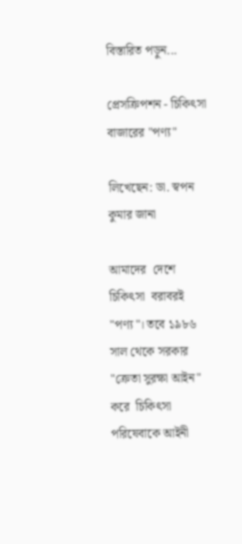বিস্তারিত পড়ুন...

প্রেসক্রিপশন - চিকিৎসা বাজারের "পণ্য"

লিখেছেন: ডা. স্বপন কুমার জানা

আমাদের  দেশে  চিকিৎসা  বরাবরই "পণ্য"। তবে ১৯৮৬ সাল থেকে সরকার "ক্রেতা সুরক্ষা আইন" করে  চিকিৎসা পরিষেবাকে আইনী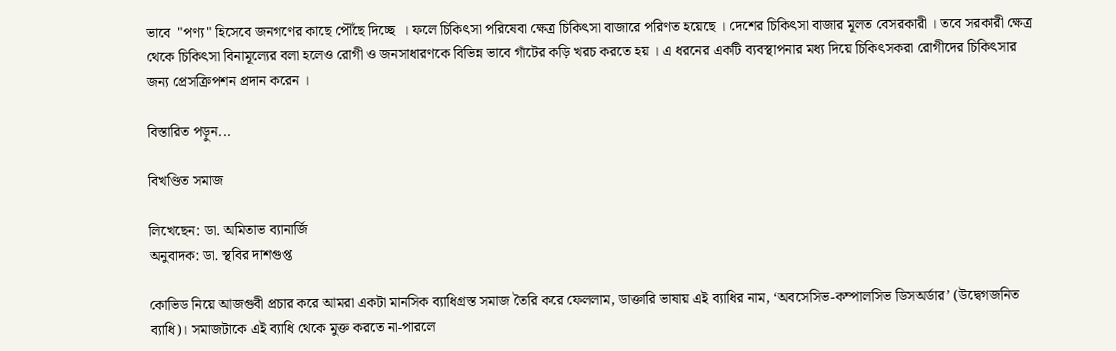ভাবে  "পণ্য" হিসেবে জনগণের কাছে পৌঁছে দিচ্ছে  । ফলে চিকিৎসা পরিষেবা ক্ষেত্র চিকিৎসা বাজারে পরিণত হয়েছে । দেশের চিকিৎসা বাজার মূলত বেসরকারী । তবে সরকারী ক্ষেত্র থেকে চিকিৎসা বিনামূল্যের বলা হলেও রোগী ও জনসাধারণকে বিভিন্ন ভাবে গাঁটের কড়ি খরচ করতে হয় । এ ধরনের একটি ব্যবস্থাপনার মধ্য দিয়ে চিকিৎসকরা রোগীদের চিকিৎসার  জন্য প্রেসক্রিপশন প্রদান করেন ।

বিস্তারিত পড়ুন...

বিখণ্ডিত সমাজ

লিখেছেন: ডা. অমিতাভ ব্যানার্জি
অনুবাদক: ডা. স্থবির দাশগুপ্ত

কোভিড নিয়ে আজগুবী প্রচার করে আমরা একটা মানসিক ব্যাধিগ্রস্ত সমাজ তৈরি করে ফেললাম, ডাক্তারি ভাষায় এই ব্যাধির নাম, ‘অবসেসিভ-কম্পালসিভ ডিসঅর্ডার’ (উদ্বেগজনিত ব্যাধি)। সমাজটাকে এই ব্যাধি থেকে মুক্ত করতে না-পারলে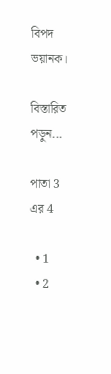বিপদ ভয়ানক।

বিস্তারিত পড়ুন...

পাতা 3 এর 4

  • 1
  • 2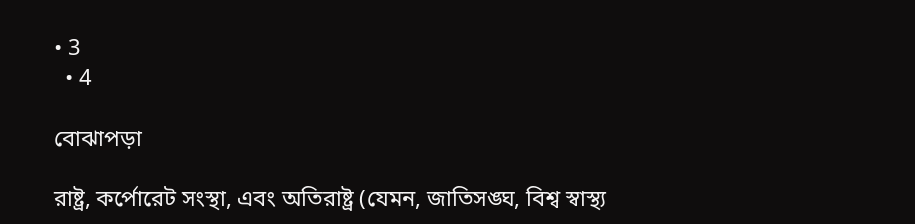• 3
  • 4

বোঝাপড়া

রাষ্ট্র, কর্পোরেট সংস্থা, এবং অতিরাষ্ট্র (যেমন, জাতিসঙ্ঘ, বিশ্ব স্বাস্থ্য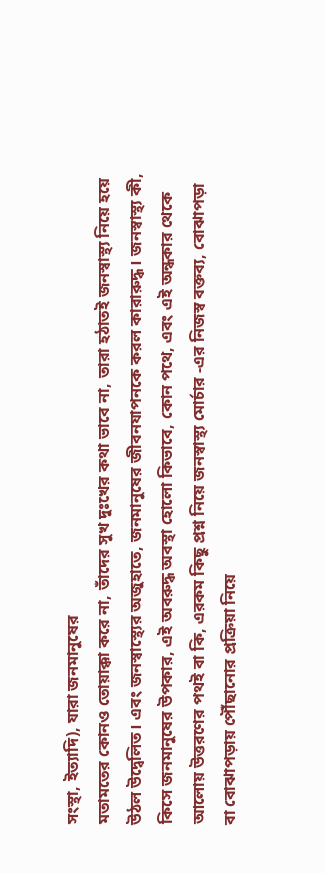সংস্থা, ইত্যাদি), যারা জনমানুষের
মতামতের কোনও তোয়াক্কা করে না, তাঁদের সুখ দুঃখের কথা ভাবে না, তারা হঠাতই জনস্বাস্থ্য নিয়ে হয়ে
উঠল উদ্বেলিত। এবং জনস্বাস্থ্যের অজুহাতে, জনমানুষের জীবনযাপনকে করল কারারুদ্ধ। জনস্বাস্থ্য কী,
কিসে জনমানুষের উপকার, এই অবরুদ্ধ অবস্থা হোলো কিভাবে, কোন পথে, এবং এই অন্ধকার থেকে
আলোয় উত্তরণের পথই বা কি, এরকম কিছু প্রশ্ন নিয়ে জনস্বাস্থ্য মোর্চার -এর নিজস্ব বক্তব্য, বোঝাপড়া
বা বোঝাপড়ায় পৌঁছানোর প্রক্রিয়া নিয়ে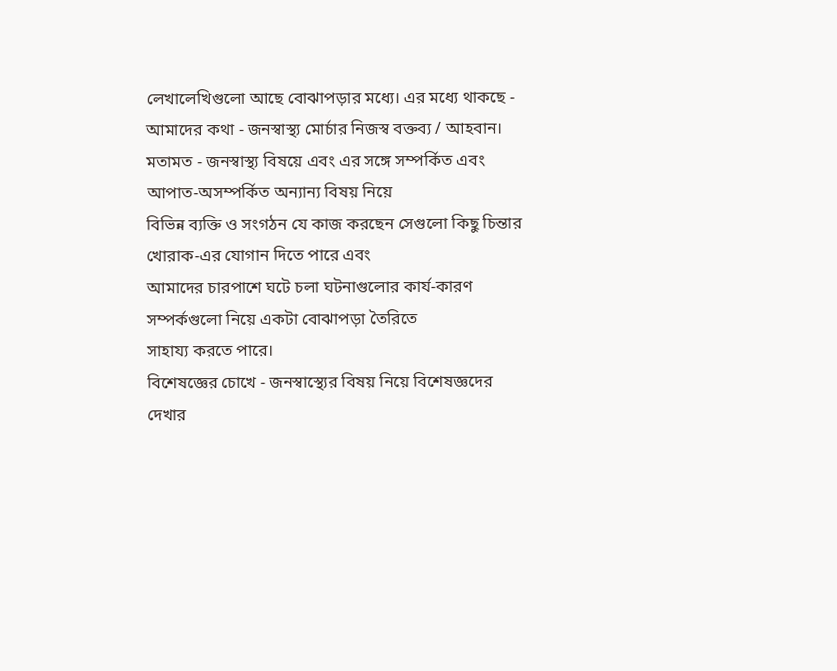লেখালেখিগুলো আছে বোঝাপড়ার মধ্যে। এর মধ্যে থাকছে -
আমাদের কথা - জনস্বাস্থ্য মোর্চার নিজস্ব বক্তব্য / আহবান।
মতামত - জনস্বাস্থ্য বিষয়ে এবং এর সঙ্গে সম্পর্কিত এবং আপাত-অসম্পর্কিত অন্যান্য বিষয় নিয়ে
বিভিন্ন ব্যক্তি ও সংগঠন যে কাজ করছেন সেগুলো কিছু চিন্তার খোরাক-এর যোগান দিতে পারে এবং
আমাদের চারপাশে ঘটে চলা ঘটনাগুলোর কার্য-কারণ সম্পর্কগুলো নিয়ে একটা বোঝাপড়া তৈরিতে
সাহায্য করতে পারে।
বিশেষজ্ঞের চোখে - জনস্বাস্থ্যের বিষয় নিয়ে বিশেষজ্ঞদের দেখার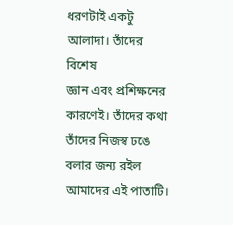ধরণটাই একটু আলাদা। তাঁদের বিশেষ
জ্ঞান এবং প্রশিক্ষনের কারণেই। তাঁদের কথা তাঁদের নিজস্ব ঢঙে বলার জন্য রইল আমাদের এই পাতাটি।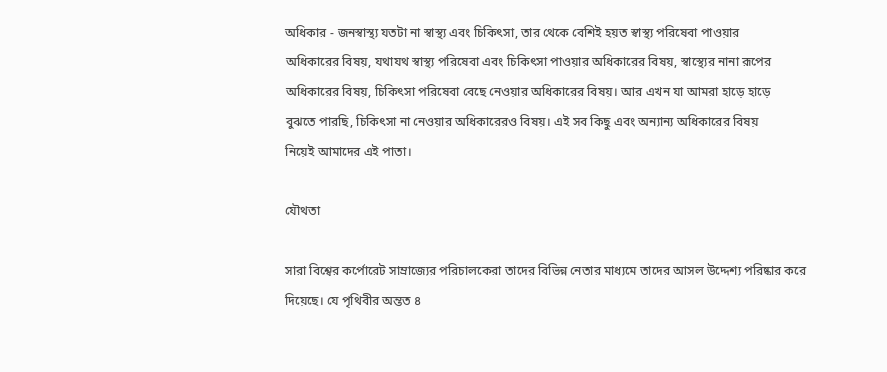অধিকার - জনস্বাস্থ্য যতটা না স্বাস্থ্য এবং চিকিৎসা, তার থেকে বেশিই হয়ত স্বাস্থ্য পরিষেবা পাওয়ার
অধিকারের বিষয়, যথাযথ স্বাস্থ্য পরিষেবা এবং চিকিৎসা পাওয়ার অধিকারের বিষয়, স্বাস্থ্যের নানা রূপের
অধিকারের বিষয়, চিকিৎসা পরিষেবা বেছে নেওয়ার অধিকারের বিষয়। আর এখন যা আমরা হাড়ে হাড়ে
বুঝতে পারছি, চিকিৎসা না নেওয়ার অধিকারেরও বিষয়। এই সব কিছু এবং অন্যান্য অধিকারের বিষয়
নিয়েই আমাদের এই পাতা।

যৌথতা

সারা বিশ্বের কর্পোরেট সাম্রাজ্যের পরিচালকেরা তাদের বিভিন্ন নেতার মাধ্যমে তাদের আসল উদ্দেশ্য পরিষ্কার করে দিয়েছে। যে পৃথিবীর অন্তত ৪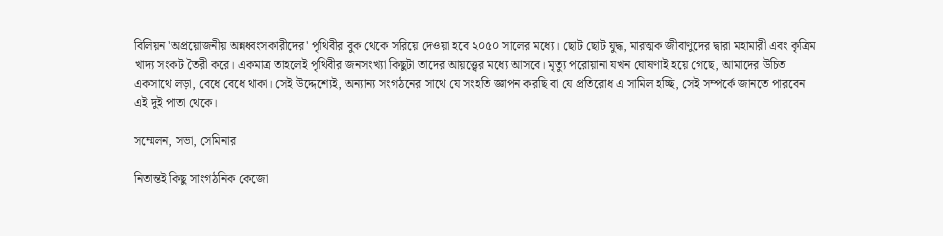বিলিয়ন 'অপ্রয়োজনীয় অন্নধ্বংসকারীদের' পৃথিবীর বুক থেকে সরিয়ে দেওয়া হবে ২০৫০ সালের মধ্যে। ছোট ছোট যুদ্ধ, মারত্মক জীবাণুদের দ্বারা মহামারী এবং কৃত্রিম খাদ্য সংকট তৈরী করে। একমাত্র তাহলেই পৃথিবীর জনসংখ্যা কিছুটা তাদের আয়ত্ত্বের মধ্যে আসবে। মৃত্যু পরোয়ানা যখন ঘোষণাই হয়ে গেছে, আমাদের উচিত একসাথে লড়া, বেধে বেধে থাকা। সেই উদ্দেশ্যেই, অন্যান্য সংগঠনের সাথে যে সংহতি জ্ঞাপন করছি বা যে প্রতিরোধ এ সামিল হচ্ছি, সেই সম্পর্কে জানতে পারবেন এই দুই পাতা থেকে।

সম্মেলন, সভা, সেমিনার

নিতান্তই কিছু সাংগঠনিক কেজো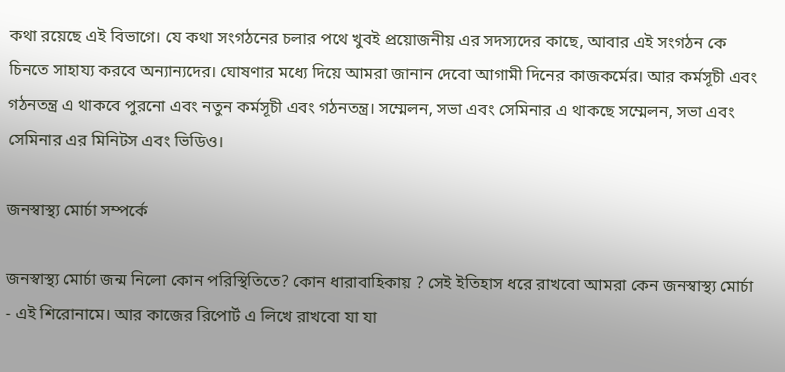কথা রয়েছে এই বিভাগে। যে কথা সংগঠনের চলার পথে খুবই প্রয়োজনীয় এর সদস্যদের কাছে, আবার এই সংগঠন কে চিনতে সাহায্য করবে অন্যান্যদের। ঘোষণার মধ্যে দিয়ে আমরা জানান দেবো আগামী দিনের কাজকর্মের। আর কর্মসূচী এবং গঠনতন্ত্র এ থাকবে পুরনো এবং নতুন কর্মসূচী এবং গঠনতন্ত্র। সম্মেলন, সভা এবং সেমিনার এ থাকছে সম্মেলন, সভা এবং সেমিনার এর মিনিটস এবং ভিডিও।

জনস্বাস্থ্য মোর্চা সম্পর্কে

জনস্বাস্থ্য মোর্চা জন্ম নিলো কোন পরিস্থিতিতে? কোন ধারাবাহিকায় ? সেই ইতিহাস ধরে রাখবো আমরা কেন জনস্বাস্থ্য মোর্চা - এই শিরোনামে। আর কাজের রিপোর্ট এ লিখে রাখবো যা যা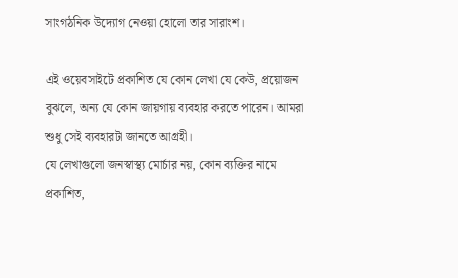সাংগঠনিক উদ্যোগ নেওয়া হোলো তার সারাংশ।

এই ওয়েবসাইটে প্রকাশিত যে কোন লেখা যে কেউ, প্রয়োজন বুঝলে, অন্য যে কোন জায়গায় ব্যবহার করতে পারেন। আমরা শুধু সেই ব্যবহারটা জানতে আগ্রহী।
যে লেখাগুলো জনস্বাস্থ্য মোর্চার নয়, কোন ব্যক্তির নামে প্রকাশিত,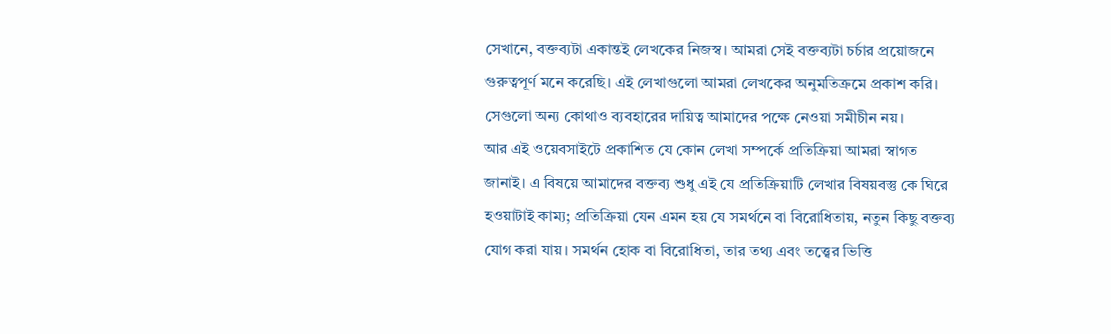সেখানে, বক্তব্যটা একান্তই লেখকের নিজস্ব। আমরা সেই বক্তব্যটা চর্চার প্রয়োজনে গুরুত্বপূর্ণ মনে করেছি। এই লেখাগুলো আমরা লেখকের অনুমতিক্রমে প্রকাশ করি। সেগুলো অন্য কোথাও ব্যবহারের দায়িত্ব আমাদের পক্ষে নেওয়া সমীচীন নয়।
আর এই ওয়েবসাইটে প্রকাশিত যে কোন লেখা সম্পর্কে প্রতিক্রিয়া আমরা স্বাগত জানাই। এ বিষয়ে আমাদের বক্তব্য শুধু এই যে প্রতিক্রিয়াটি লেখার বিষয়বস্তু কে ঘিরে হওয়াটাই কাম্য; প্রতিক্রিয়া যেন এমন হয় যে সমর্থনে বা বিরোধিতায়, নতুন কিছু বক্তব্য যোগ করা যায়। সমর্থন হোক বা বিরোধিতা, তার তথ্য এবং তত্ত্বের ভিত্তি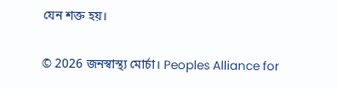যেন শক্ত হয়।

© 2026 জনস্বাস্থ্য মোর্চা। Peoples Alliance for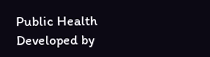Public Health
Developed by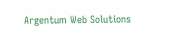Argentum Web Solutions